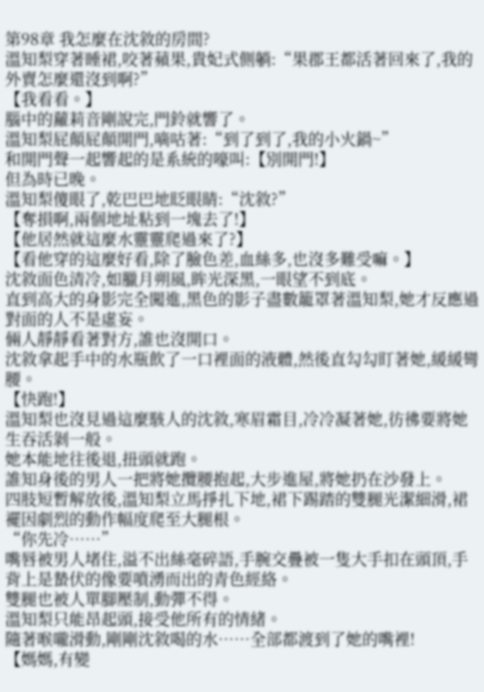第98章 我怎麼在沈敘的房間?
溫知梨穿著睡裙,咬著蘋果,貴妃式側躺:“果郡王都活著回來了,我的外賣怎麼還沒到啊?”
【我看看。】
腦中的蘿莉音剛說完,門鈴就響了。
溫知梨屁顛屁顛開門,嘀咕著:“到了到了,我的小火鍋~”
和開門聲一起響起的是系統的嚎叫:【別開門!】
但為時已晚。
溫知梨傻眼了,乾巴巴地眨眼睛:“沈敘?”
【奪損啊,兩個地址粘到一塊去了!】
【他居然就這麼水靈靈爬過來了?】
【看他穿的這麼好看,除了臉色差,血絲多,也沒多難受嘛。】
沈敘面色清冷,如臘月朔風,眸光深黑,一眼望不到底。
直到高大的身影完全闖進,黑色的影子盡數籠罩著溫知梨,她才反應過對面的人不是虛妄。
倆人靜靜看著對方,誰也沒開口。
沈敘拿起手中的水瓶飲了一口裡面的液體,然後直勾勾盯著她,緩緩彎腰。
【快跑!】
溫知梨也沒見過這麼駭人的沈敘,寒眉霜目,冷冷凝著她,彷彿要將她生吞活剝一般。
她本能地往後退,扭頭就跑。
誰知身後的男人一把將她攬腰抱起,大步進屋,將她扔在沙發上。
四肢短暫解放後,溫知梨立馬掙扎下地,裙下踢踏的雙腿光潔細滑,裙襬因劇烈的動作幅度爬至大腿根。
“你先冷……”
嘴唇被男人堵住,溢不出絲毫碎語,手腕交疊被一隻大手扣在頭頂,手背上是蟄伏的像要噴湧而出的青色經絡。
雙腿也被人單腳壓制,動彈不得。
溫知梨只能昂起頭,接受他所有的情緒。
隨著喉嚨滑動,剛剛沈敘喝的水……全部都渡到了她的嘴裡!
【媽媽,有變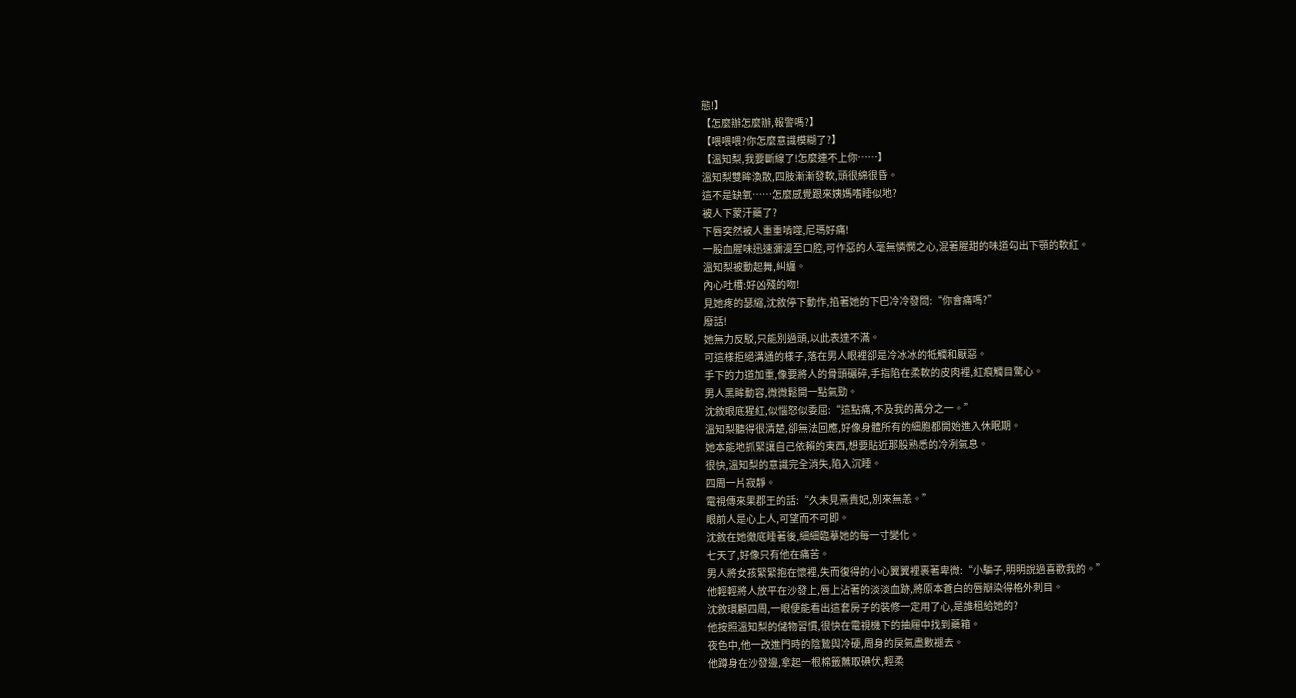態!】
【怎麼辦怎麼辦,報警嗎?】
【喂喂喂?你怎麼意識模糊了?】
【溫知梨,我要斷線了!怎麼連不上你……】
溫知梨雙眸渙散,四肢漸漸發軟,頭很綿很昏。
這不是缺氧……怎麼感覺跟來姨媽嗜睡似地?
被人下蒙汗藥了?
下唇突然被人重重啃噬,尼瑪好痛!
一股血腥味迅速瀰漫至口腔,可作惡的人毫無憐憫之心,混著腥甜的味道勾出下顎的軟紅。
溫知梨被動起舞,糾纏。
內心吐槽:好凶殘的吻!
見她疼的瑟縮,沈敘停下動作,掐著她的下巴冷冷發問:“你會痛嗎?”
廢話!
她無力反駁,只能別過頭,以此表達不滿。
可這樣拒絕溝通的樣子,落在男人眼裡卻是冷冰冰的牴觸和厭惡。
手下的力道加重,像要將人的骨頭碾碎,手指陷在柔軟的皮肉裡,紅痕觸目驚心。
男人黑眸動容,微微鬆開一點氣勁。
沈敘眼底猩紅,似惱怒似委屈:“這點痛,不及我的萬分之一。”
溫知梨聽得很清楚,卻無法回應,好像身體所有的細胞都開始進入休眠期。
她本能地抓緊讓自己依賴的東西,想要貼近那股熟悉的冷冽氣息。
很快,溫知梨的意識完全消失,陷入沉睡。
四周一片寂靜。
電視傳來果郡王的話:“久未見熹貴妃,別來無恙。”
眼前人是心上人,可望而不可即。
沈敘在她徹底睡著後,細細臨摹她的每一寸變化。
七天了,好像只有他在痛苦。
男人將女孩緊緊抱在懷裡,失而復得的小心翼翼裡裹著卑微:“小騙子,明明說過喜歡我的。”
他輕輕將人放平在沙發上,唇上沾著的淡淡血跡,將原本蒼白的唇瓣染得格外刺目。
沈敘環顧四周,一眼便能看出這套房子的裝修一定用了心,是誰租給她的?
他按照溫知梨的儲物習慣,很快在電視機下的抽屜中找到藥箱。
夜色中,他一改進門時的陰鷙與冷硬,周身的戾氣盡數褪去。
他蹲身在沙發邊,拿起一根棉籤蘸取碘伏,輕柔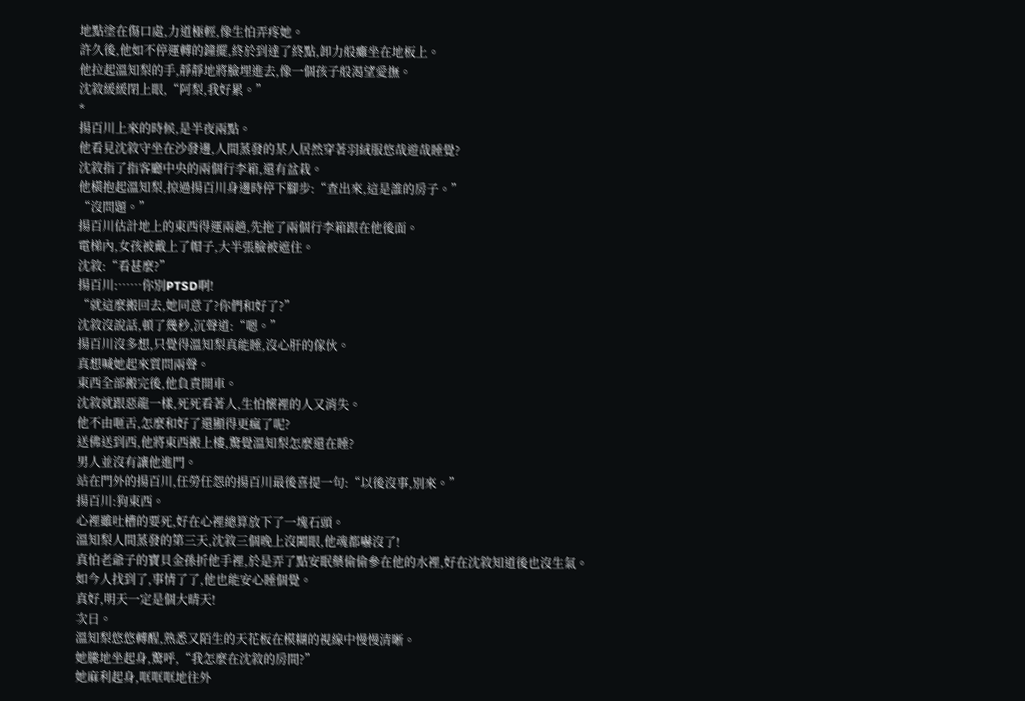地點塗在傷口處,力道極輕,像生怕弄疼她。
許久後,他如不停運轉的鐘擺,終於到達了終點,卸力般癱坐在地板上。
他拉起溫知梨的手,靜靜地將臉埋進去,像一個孩子般渴望愛撫。
沈敘緩緩閉上眼,“阿梨,我好累。”
*
揚百川上來的時候,是半夜兩點。
他看見沈敘守坐在沙發邊,人間蒸發的某人居然穿著羽絨服悠哉遊哉睡覺?
沈敘指了指客廳中央的兩個行李箱,還有盆栽。
他橫抱起溫知梨,掠過揚百川身邊時停下腳步:“查出來,這是誰的房子。”
“沒問題。”
揚百川估計地上的東西得運兩趟,先拖了兩個行李箱跟在他後面。
電梯內,女孩被戴上了帽子,大半張臉被遮住。
沈敘:“看甚麼?”
揚百川:……你別PTSD啊!
“就這麼搬回去,她同意了?你們和好了?”
沈敘沒說話,頓了幾秒,沉聲道:“嗯。”
揚百川沒多想,只覺得溫知梨真能睡,沒心肝的傢伙。
真想喊她起來質問兩聲。
東西全部搬完後,他負責開車。
沈敘就跟惡龍一樣,死死看著人,生怕懷裡的人又消失。
他不由咂舌,怎麼和好了還顯得更瘋了呢?
送佛送到西,他將東西搬上樓,驚覺溫知梨怎麼還在睡?
男人並沒有讓他進門。
站在門外的揚百川,任勞任怨的揚百川最後喜提一句:“以後沒事,別來。”
揚百川:狗東西。
心裡雖吐槽的要死,好在心裡總算放下了一塊石頭。
溫知梨人間蒸發的第三天,沈敘三個晚上沒闔眼,他魂都嚇沒了!
真怕老爺子的寶貝金孫折他手裡,於是弄了點安眠藥偷偷參在他的水裡,好在沈敘知道後也沒生氣。
如今人找到了,事情了了,他也能安心睡個覺。
真好,明天一定是個大晴天!
次日。
溫知梨悠悠轉醒,熟悉又陌生的天花板在模糊的視線中慢慢清晰。
她騰地坐起身,驚呼,“我怎麼在沈敘的房間?”
她麻利起身,哐哐哐地往外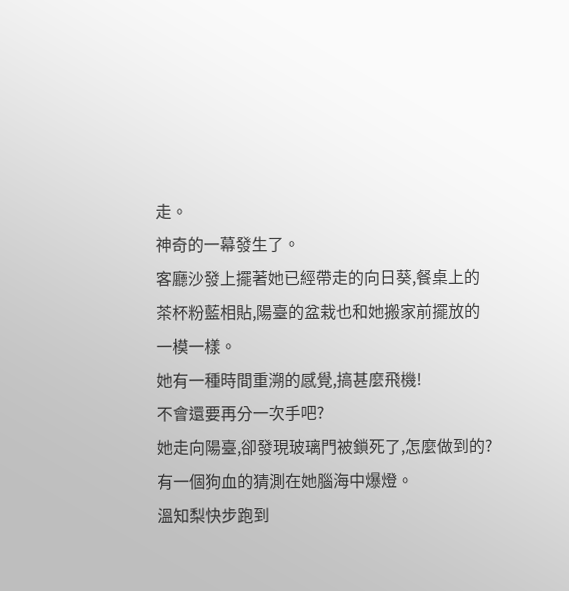走。
神奇的一幕發生了。
客廳沙發上擺著她已經帶走的向日葵,餐桌上的茶杯粉藍相貼,陽臺的盆栽也和她搬家前擺放的一模一樣。
她有一種時間重溯的感覺,搞甚麼飛機!
不會還要再分一次手吧?
她走向陽臺,卻發現玻璃門被鎖死了,怎麼做到的?
有一個狗血的猜測在她腦海中爆燈。
溫知梨快步跑到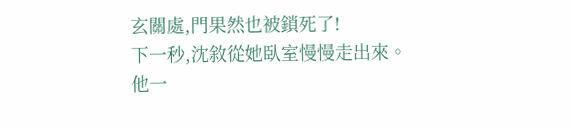玄關處,門果然也被鎖死了!
下一秒,沈敘從她臥室慢慢走出來。
他一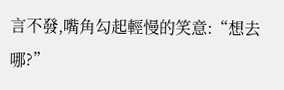言不發,嘴角勾起輕慢的笑意:“想去哪?”